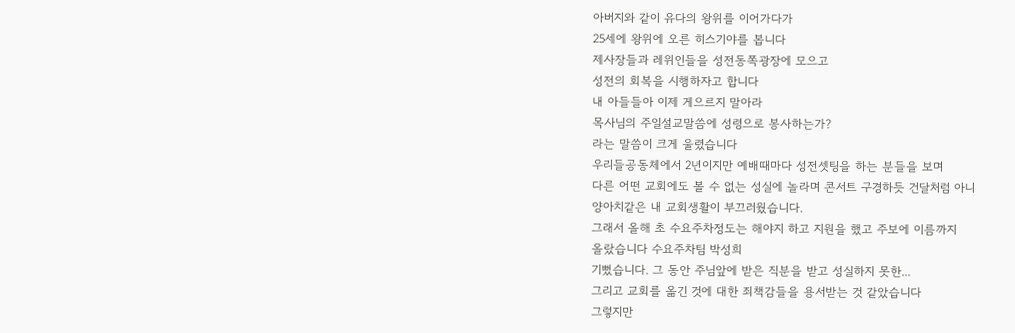아버지와 같이 유다의 왕위를 이어가다가
25세에 왕위에 오른 히스기야를 봅니다
제사장들과 레위인들을 성전동쪽광장에 모으고
성전의 회복을 시행하자고 합니다
내 아들들아 이제 게으르지 말아라
목사님의 주일설교말씀에 성령으로 봉사하는가?
라는 말씀이 크게 울렸습니다
우리들공동체에서 2년이지만 예배때마다 성전셋팅을 하는 분들을 보며
다른 어떤 교회에도 볼 수 없는 성실에 놀라며 콘서트 구경하듯 건달처럼 아니
양아치같은 내 교회생활이 부끄러웠습니다.
그래서 올해 초 수요주차정도는 해야지 하고 지원을 했고 주보에 이름까지
올랐습니다 수요주차팀 박성희
기뻤습니다. 그 동안 주님앞에 받은 직분을 받고 성실하지 못한...
그리고 교회를 옮긴 것에 대한 죄책감들을 용서받는 것 같았습니다
그렇지만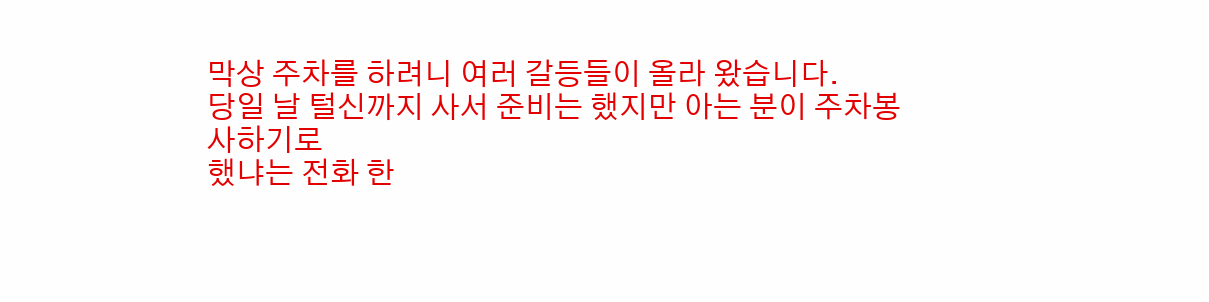막상 주차를 하려니 여러 갈등들이 올라 왔습니다.
당일 날 털신까지 사서 준비는 했지만 아는 분이 주차봉사하기로
했냐는 전화 한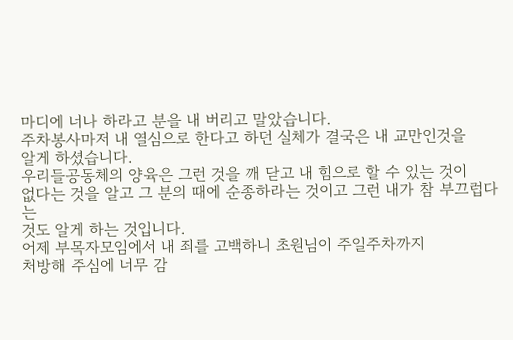마디에 너나 하라고 분을 내 버리고 말았습니다.
주차봉사마저 내 열심으로 한다고 하던 실체가 결국은 내 교만인것을
알게 하셨습니다.
우리들공동체의 양육은 그런 것을 깨 닫고 내 힘으로 할 수 있는 것이
없다는 것을 알고 그 분의 때에 순종하라는 것이고 그런 내가 참 부끄럽다는
것도 알게 하는 것입니다.
어제 부목자모임에서 내 죄를 고백하니 초원님이 주일주차까지
처방해 주심에 너무 감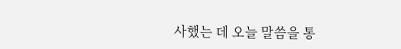사했는 데 오늘 말씀을 통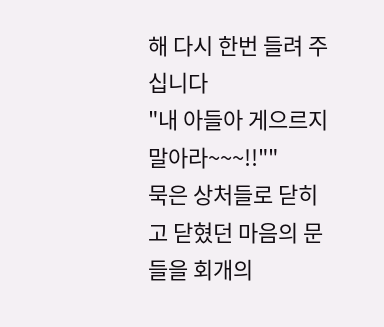해 다시 한번 들려 주십니다
"내 아들아 게으르지 말아라~~~!!""
묵은 상처들로 닫히고 닫혔던 마음의 문들을 회개의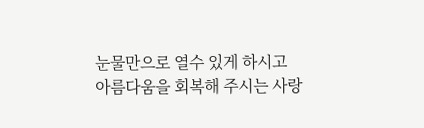눈물만으로 열수 있게 하시고
아름다움을 회복해 주시는 사랑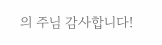의 주님 감사합니다!